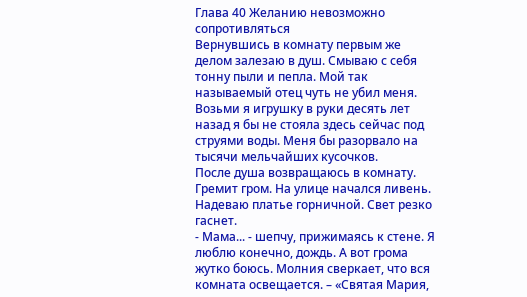Глава 40 Желанию невозможно сопротивляться
Вернувшись в комнату первым же делом залезаю в душ. Смываю с себя тонну пыли и пепла. Мой так называемый отец чуть не убил меня. Возьми я игрушку в руки десять лет назад я бы не стояла здесь сейчас под струями воды. Меня бы разорвало на тысячи мельчайших кусочков.
После душа возвращаюсь в комнату. Гремит гром. На улице начался ливень. Надеваю платье горничной. Свет резко гаснет.
- Мама... - шепчу, прижимаясь к стене. Я люблю конечно, дождь. А вот грома жутко боюсь. Молния сверкает, что вся комната освещается. – «Святая Мария,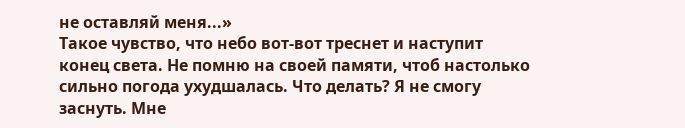не оставляй меня...»
Такое чувство, что небо вот-вот треснет и наступит конец света. Не помню на своей памяти, чтоб настолько сильно погода ухудшалась. Что делать? Я не смогу заснуть. Мне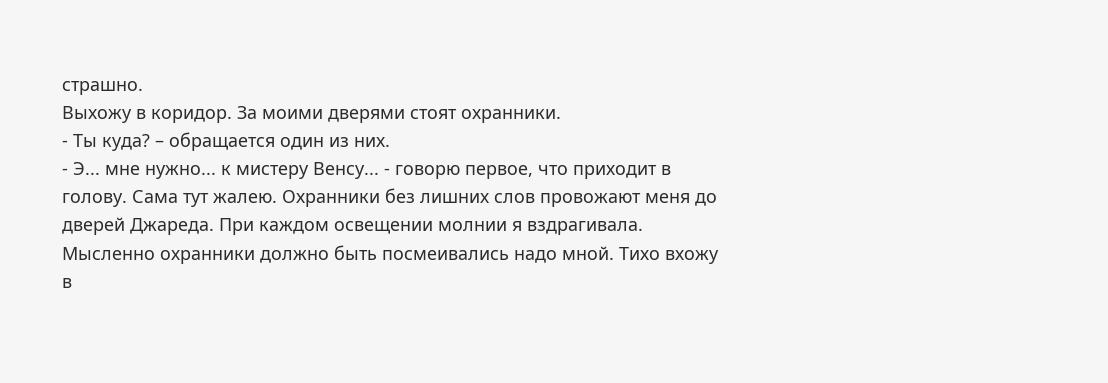страшно.
Выхожу в коридор. За моими дверями стоят охранники.
- Ты куда? – обращается один из них.
- Э... мне нужно... к мистеру Венсу... - говорю первое, что приходит в голову. Сама тут жалею. Охранники без лишних слов провожают меня до дверей Джареда. При каждом освещении молнии я вздрагивала. Мысленно охранники должно быть посмеивались надо мной. Тихо вхожу в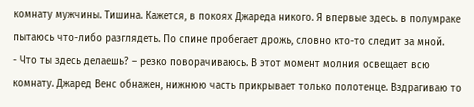комнату мужчины. Тишина. Кажется, в покоях Джареда никого. Я впервые здесь. в полумраке пытаюсь что-либо разглядеть. По спине пробегает дрожь, словно кто-то следит за мной.
- Что ты здесь делаешь? – резко поворачиваюсь. В этот момент молния освещает всю комнату. Джаред Венс обнажен, нижнюю часть прикрывает только полотенце. Вздрагиваю то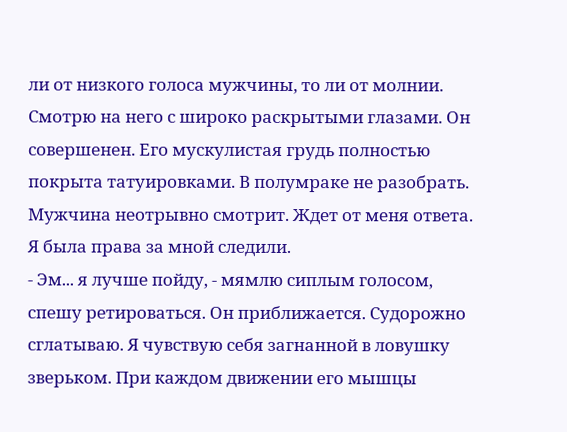ли от низкого голоса мужчины, то ли от молнии. Смотрю на него с широко раскрытыми глазами. Он совершенен. Его мускулистая грудь полностью покрыта татуировками. В полумраке не разобрать. Мужчина неотрывно смотрит. Ждет от меня ответа. Я была права за мной следили.
- Эм... я лучше пойду, - мямлю сиплым голосом, спешу ретироваться. Он приближается. Судорожно сглатываю. Я чувствую себя загнанной в ловушку зверьком. При каждом движении его мышцы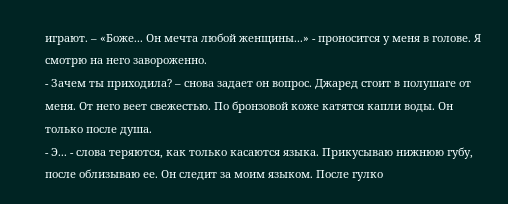играют. – «Боже... Он мечта любой женщины...» - проносится у меня в голове. Я смотрю на него завороженно.
- Зачем ты приходила? – снова задает он вопрос. Джаред стоит в полушаге от меня. От него веет свежестью. По бронзовой коже катятся капли воды. Он только после душа.
- Э... - слова теряются, как только касаются языка. Прикусываю нижнюю губу, после облизываю ее. Он следит за моим языком. После гулко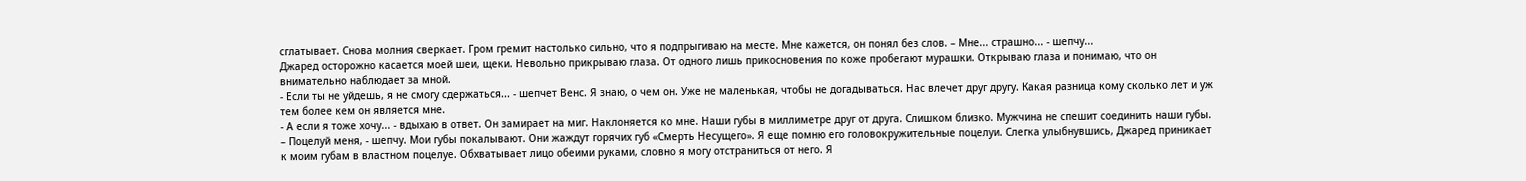сглатывает. Снова молния сверкает. Гром гремит настолько сильно, что я подпрыгиваю на месте. Мне кажется, он понял без слов. – Мне... страшно... - шепчу...
Джаред осторожно касается моей шеи, щеки. Невольно прикрываю глаза. От одного лишь прикосновения по коже пробегают мурашки. Открываю глаза и понимаю, что он внимательно наблюдает за мной.
- Если ты не уйдешь, я не смогу сдержаться... - шепчет Венс. Я знаю, о чем он. Уже не маленькая, чтобы не догадываться. Нас влечет друг другу. Какая разница кому сколько лет и уж тем более кем он является мне.
- А если я тоже хочу... - вдыхаю в ответ. Он замирает на миг. Наклоняется ко мне. Наши губы в миллиметре друг от друга. Слишком близко. Мужчина не спешит соединить наши губы. – Поцелуй меня, - шепчу. Мои губы покалывают. Они жаждут горячих губ «Смерть Несущего». Я еще помню его головокружительные поцелуи. Слегка улыбнувшись, Джаред приникает к моим губам в властном поцелуе. Обхватывает лицо обеими руками, словно я могу отстраниться от него. Я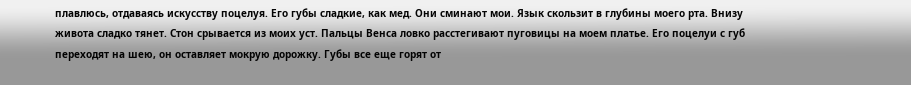плавлюсь, отдаваясь искусству поцелуя. Его губы сладкие, как мед. Они сминают мои. Язык скользит в глубины моего рта. Внизу живота сладко тянет. Стон срывается из моих уст. Пальцы Венса ловко расстегивают пуговицы на моем платье. Его поцелуи с губ переходят на шею, он оставляет мокрую дорожку. Губы все еще горят от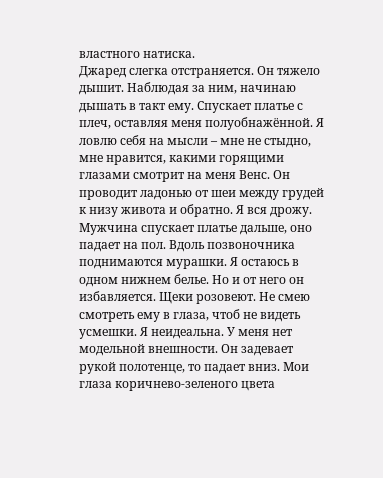властного натиска.
Джаред слегка отстраняется. Он тяжело дышит. Наблюдая за ним, начинаю дышать в такт ему. Спускает платье с плеч, оставляя меня полуобнажённой. Я ловлю себя на мысли – мне не стыдно, мне нравится, какими горящими глазами смотрит на меня Венс. Он проводит ладонью от шеи между грудей к низу живота и обратно. Я вся дрожу.
Мужчина спускает платье дальше, оно падает на пол. Вдоль позвоночника поднимаются мурашки. Я остаюсь в одном нижнем белье. Но и от него он избавляется. Щеки розовеют. Не смею смотреть ему в глаза, чтоб не видеть усмешки. Я неидеальна. У меня нет модельной внешности. Он задевает рукой полотенце, то падает вниз. Мои глаза коричнево-зеленого цвета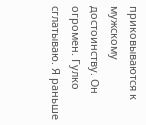приковываются к мужскому достоинству. Он огромен. Гулко сглатываю. Я раньше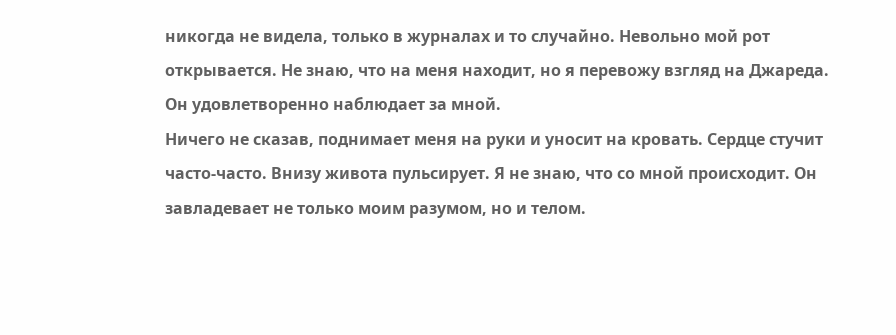никогда не видела, только в журналах и то случайно. Невольно мой рот открывается. Не знаю, что на меня находит, но я перевожу взгляд на Джареда. Он удовлетворенно наблюдает за мной.
Ничего не сказав, поднимает меня на руки и уносит на кровать. Сердце стучит часто-часто. Внизу живота пульсирует. Я не знаю, что со мной происходит. Он завладевает не только моим разумом, но и телом.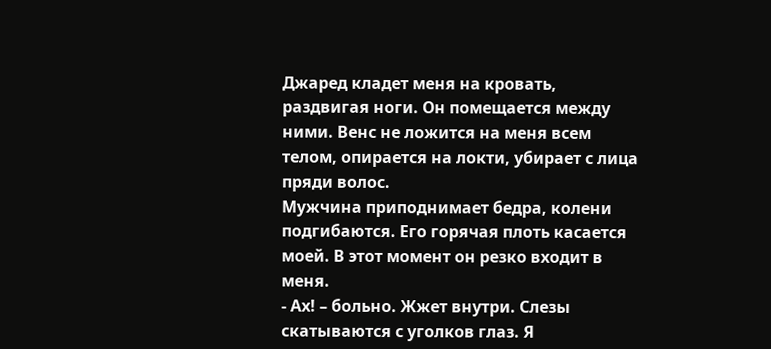Джаред кладет меня на кровать, раздвигая ноги. Он помещается между ними. Венс не ложится на меня всем телом, опирается на локти, убирает с лица пряди волос.
Мужчина приподнимает бедра, колени подгибаются. Его горячая плоть касается моей. В этот момент он резко входит в меня.
- Ах! – больно. Жжет внутри. Слезы скатываются с уголков глаз. Я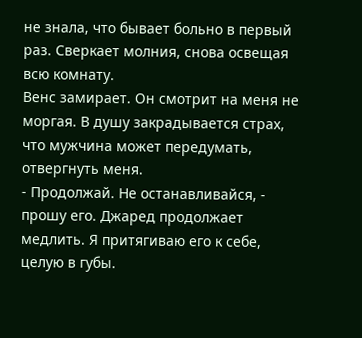не знала, что бывает больно в первый раз. Сверкает молния, снова освещая всю комнату.
Венс замирает. Он смотрит на меня не моргая. В душу закрадывается страх, что мужчина может передумать, отвергнуть меня.
- Продолжай. Не останавливайся, - прошу его. Джаред продолжает медлить. Я притягиваю его к себе, целую в губы.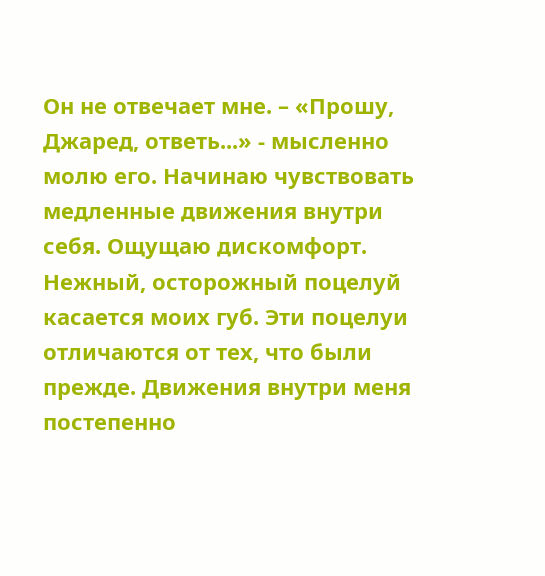Он не отвечает мне. – «Прошу, Джаред, ответь...» - мысленно молю его. Начинаю чувствовать медленные движения внутри себя. Ощущаю дискомфорт. Нежный, осторожный поцелуй касается моих губ. Эти поцелуи отличаются от тех, что были прежде. Движения внутри меня постепенно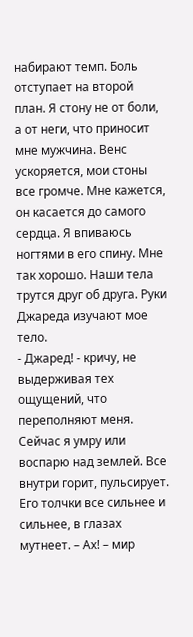набирают темп. Боль отступает на второй план. Я стону не от боли, а от неги, что приносит мне мужчина. Венс ускоряется, мои стоны все громче. Мне кажется, он касается до самого сердца. Я впиваюсь ногтями в его спину. Мне так хорошо. Наши тела трутся друг об друга. Руки Джареда изучают мое тело.
- Джаред! - кричу, не выдерживая тех ощущений, что переполняют меня. Сейчас я умру или воспарю над землей. Все внутри горит, пульсирует. Его толчки все сильнее и сильнее, в глазах мутнеет. – Ах! – мир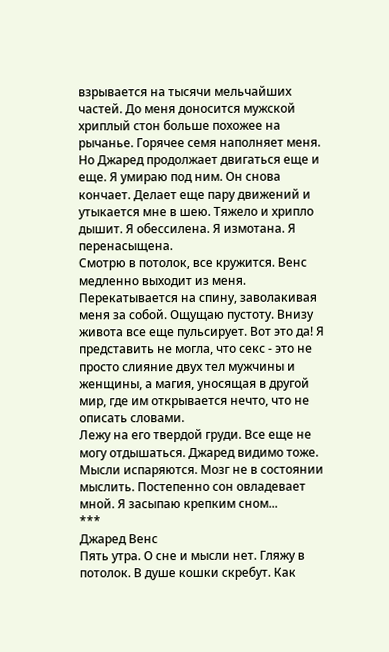взрывается на тысячи мельчайших частей. До меня доносится мужской хриплый стон больше похожее на рычанье. Горячее семя наполняет меня. Но Джаред продолжает двигаться еще и еще. Я умираю под ним. Он снова кончает. Делает еще пару движений и утыкается мне в шею. Тяжело и хрипло дышит. Я обессилена. Я измотана. Я перенасыщена.
Смотрю в потолок, все кружится. Венс медленно выходит из меня. Перекатывается на спину, заволакивая меня за собой. Ощущаю пустоту. Внизу живота все еще пульсирует. Вот это да! Я представить не могла, что секс - это не просто слияние двух тел мужчины и женщины, а магия, уносящая в другой мир, где им открывается нечто, что не описать словами.
Лежу на его твердой груди. Все еще не могу отдышаться. Джаред видимо тоже. Мысли испаряются. Мозг не в состоянии мыслить. Постепенно сон овладевает мной. Я засыпаю крепким сном...
***
Джаред Венс
Пять утра. О сне и мысли нет. Гляжу в потолок. В душе кошки скребут. Как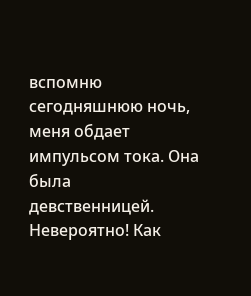вспомню сегодняшнюю ночь, меня обдает импульсом тока. Она была девственницей. Невероятно! Как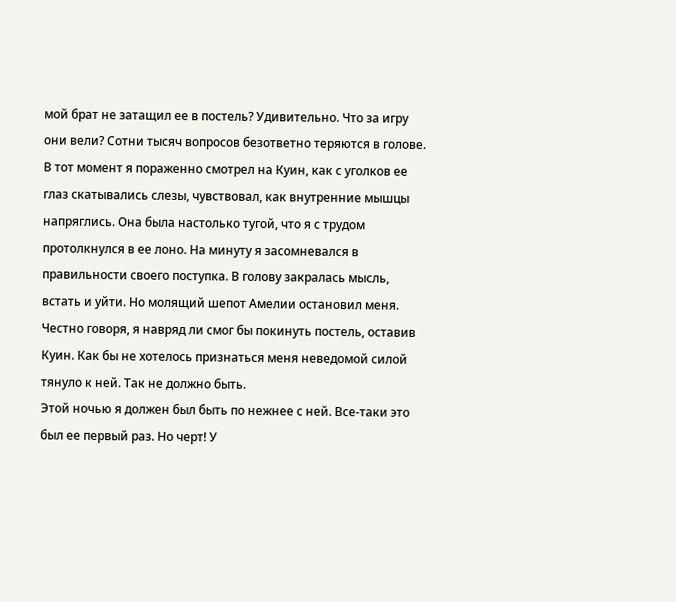мой брат не затащил ее в постель? Удивительно. Что за игру они вели? Сотни тысяч вопросов безответно теряются в голове.
В тот момент я пораженно смотрел на Куин, как с уголков ее глаз скатывались слезы, чувствовал, как внутренние мышцы напряглись. Она была настолько тугой, что я с трудом протолкнулся в ее лоно. На минуту я засомневался в правильности своего поступка. В голову закралась мысль, встать и уйти. Но молящий шепот Амелии остановил меня.
Честно говоря, я навряд ли смог бы покинуть постель, оставив Куин. Как бы не хотелось признаться меня неведомой силой тянуло к ней. Так не должно быть.
Этой ночью я должен был быть по нежнее с ней. Все-таки это был ее первый раз. Но черт! У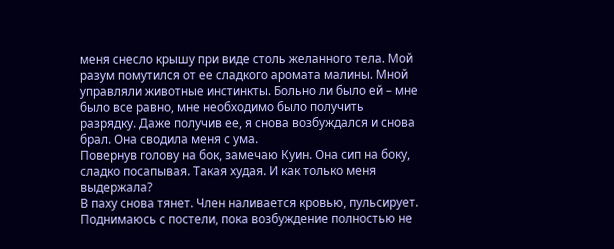меня снесло крышу при виде столь желанного тела. Мой разум помутился от ее сладкого аромата малины. Мной управляли животные инстинкты. Больно ли было ей – мне было все равно, мне необходимо было получить разрядку. Даже получив ее, я снова возбуждался и снова брал. Она сводила меня с ума.
Повернув голову на бок, замечаю Куин. Она сип на боку, сладко посапывая. Такая худая. И как только меня выдержала?
В паху снова тянет. Член наливается кровью, пульсирует. Поднимаюсь с постели, пока возбуждение полностью не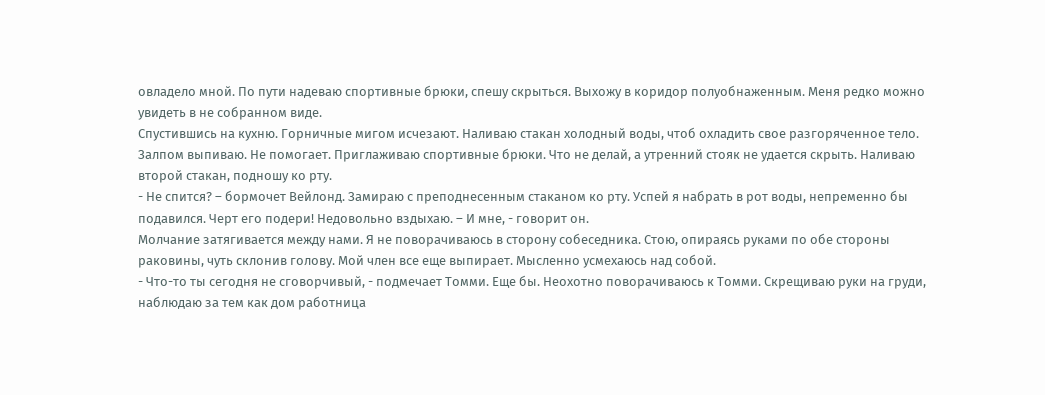овладело мной. По пути надеваю спортивные брюки, спешу скрыться. Выхожу в коридор полуобнаженным. Меня редко можно увидеть в не собранном виде.
Спустившись на кухню. Горничные мигом исчезают. Наливаю стакан холодный воды, чтоб охладить свое разгоряченное тело. Залпом выпиваю. Не помогает. Приглаживаю спортивные брюки. Что не делай, а утренний стояк не удается скрыть. Наливаю второй стакан, подношу ко рту.
- Не спится? – бормочет Вейлонд. Замираю с преподнесенным стаканом ко рту. Успей я набрать в рот воды, непременно бы подавился. Черт его подери! Недовольно вздыхаю. – И мне, - говорит он.
Молчание затягивается между нами. Я не поворачиваюсь в сторону собеседника. Стою, опираясь руками по обе стороны раковины, чуть склонив голову. Мой член все еще выпирает. Мысленно усмехаюсь над собой.
- Что-то ты сегодня не сговорчивый, - подмечает Томми. Еще бы. Неохотно поворачиваюсь к Томми. Скрещиваю руки на груди, наблюдаю за тем как дом работница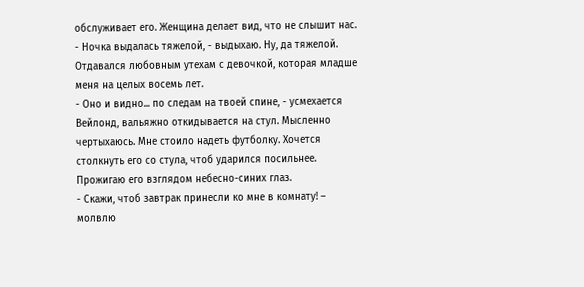обслуживает его. Женщина делает вид, что не слышит нас.
- Ночка выдалась тяжелой, - выдыхаю. Ну, да тяжелой. Отдавался любовным утехам с девочкой, которая младше меня на целых восемь лет.
- Оно и видно... по следам на твоей спине, - усмехается Вейлонд, вальяжно откидывается на стул. Мысленно чертыхаюсь. Мне стоило надеть футболку. Хочется столкнуть его со стула, чтоб ударился посильнее. Прожигаю его взглядом небесно-синих глаз.
- Скажи, чтоб завтрак принесли ко мне в комнату! – молвлю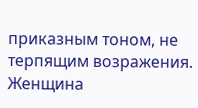приказным тоном, не терпящим возражения. Женщина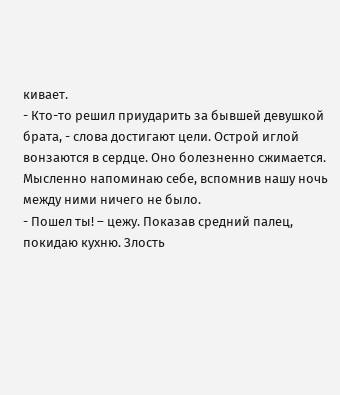кивает.
- Кто-то решил приударить за бывшей девушкой брата, - слова достигают цели. Острой иглой вонзаются в сердце. Оно болезненно сжимается. Мысленно напоминаю себе, вспомнив нашу ночь между ними ничего не было.
- Пошел ты! – цежу. Показав средний палец, покидаю кухню. Злость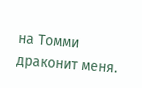на Томми драконит меня.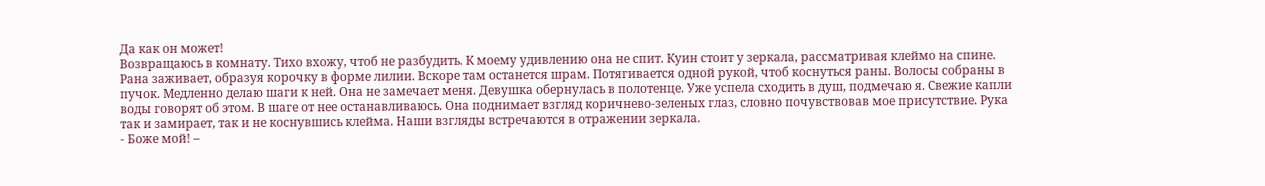Да как он может!
Возвращаюсь в комнату. Тихо вхожу, чтоб не разбудить. К моему удивлению она не спит. Куин стоит у зеркала, рассматривая клеймо на спине. Рана заживает, образуя корочку в форме лилии. Вскоре там останется шрам. Потягивается одной рукой, чтоб коснуться раны. Волосы собраны в пучок. Медленно делаю шаги к ней. Она не замечает меня. Девушка обернулась в полотенце. Уже успела сходить в душ, подмечаю я. Свежие капли воды говорят об этом. В шаге от нее останавливаюсь. Она поднимает взгляд коричнево-зеленых глаз, словно почувствовав мое присутствие. Рука так и замирает, так и не коснувшись клейма. Наши взгляды встречаются в отражении зеркала.
- Боже мой! –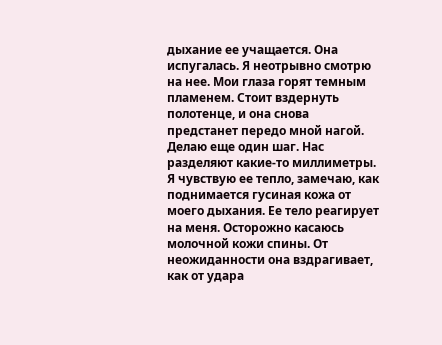дыхание ее учащается. Она испугалась. Я неотрывно смотрю на нее. Мои глаза горят темным пламенем. Стоит вздернуть полотенце, и она снова предстанет передо мной нагой.
Делаю еще один шаг. Нас разделяют какие-то миллиметры. Я чувствую ее тепло, замечаю, как поднимается гусиная кожа от моего дыхания. Ее тело реагирует на меня. Осторожно касаюсь молочной кожи спины. От неожиданности она вздрагивает, как от удара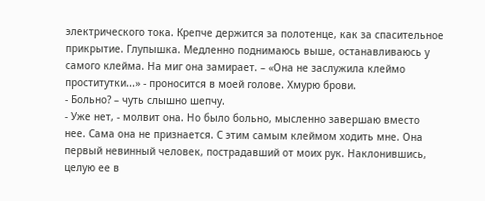электрического тока. Крепче держится за полотенце, как за спасительное прикрытие. Глупышка. Медленно поднимаюсь выше, останавливаюсь у самого клейма. На миг она замирает. – «Она не заслужила клеймо проститутки...» - проносится в моей голове. Хмурю брови.
- Больно? – чуть слышно шепчу.
- Уже нет, - молвит она. Но было больно, мысленно завершаю вместо нее. Сама она не признается. С этим самым клеймом ходить мне. Она первый невинный человек, пострадавший от моих рук. Наклонившись, целую ее в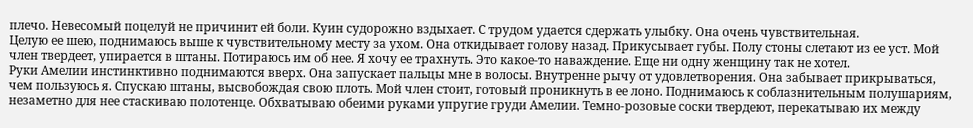плечо. Невесомый поцелуй не причинит ей боли. Куин судорожно вздыхает. С трудом удается сдержать улыбку. Она очень чувствительная.
Целую ее шею, поднимаюсь выше к чувствительному месту за ухом. Она откидывает голову назад. Прикусывает губы. Полу стоны слетают из ее уст. Мой член твердеет, упирается в штаны. Потираюсь им об нее. Я хочу ее трахнуть. Это какое-то наваждение. Еще ни одну женщину так не хотел.
Руки Амелии инстинктивно поднимаются вверх. Она запускает пальцы мне в волосы. Внутренне рычу от удовлетворения. Она забывает прикрываться, чем пользуюсь я. Спускаю штаны, высвобождая свою плоть. Мой член стоит, готовый проникнуть в ее лоно. Поднимаюсь к соблазнительным полушариям, незаметно для нее стаскиваю полотенце. Обхватываю обеими руками упругие груди Амелии. Темно-розовые соски твердеют, перекатываю их между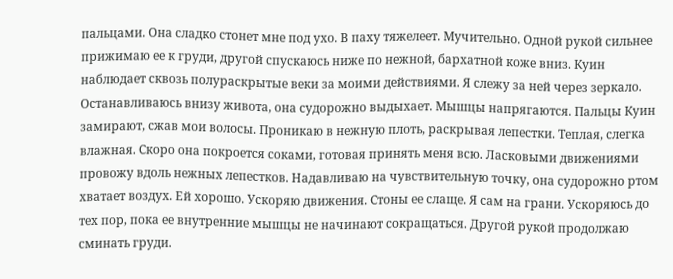пальцами. Она сладко стонет мне под ухо. В паху тяжелеет. Мучительно. Одной рукой сильнее прижимаю ее к груди, другой спускаюсь ниже по нежной, бархатной коже вниз. Куин наблюдает сквозь полураскрытые веки за моими действиями. Я слежу за ней через зеркало. Останавливаюсь внизу живота, она судорожно выдыхает. Мышцы напрягаются. Пальцы Куин замирают, сжав мои волосы. Проникаю в нежную плоть, раскрывая лепестки. Теплая, слегка влажная. Скоро она покроется соками, готовая принять меня всю. Ласковыми движениями провожу вдоль нежных лепестков. Надавливаю на чувствительную точку, она судорожно ртом хватает воздух. Ей хорошо. Ускоряю движения. Стоны ее слаще. Я сам на грани. Ускоряюсь до тех пор, пока ее внутренние мышцы не начинают сокращаться. Другой рукой продолжаю сминать груди.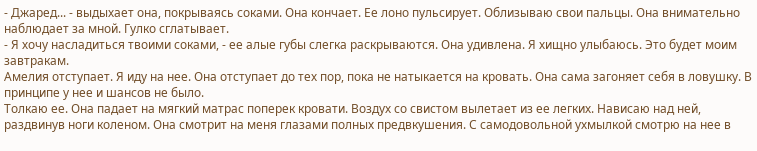- Джаред... - выдыхает она, покрываясь соками. Она кончает. Ее лоно пульсирует. Облизываю свои пальцы. Она внимательно наблюдает за мной. Гулко сглатывает.
- Я хочу насладиться твоими соками, - ее алые губы слегка раскрываются. Она удивлена. Я хищно улыбаюсь. Это будет моим завтракам.
Амелия отступает. Я иду на нее. Она отступает до тех пор, пока не натыкается на кровать. Она сама загоняет себя в ловушку. В принципе у нее и шансов не было.
Толкаю ее. Она падает на мягкий матрас поперек кровати. Воздух со свистом вылетает из ее легких. Нависаю над ней, раздвинув ноги коленом. Она смотрит на меня глазами полных предвкушения. С самодовольной ухмылкой смотрю на нее в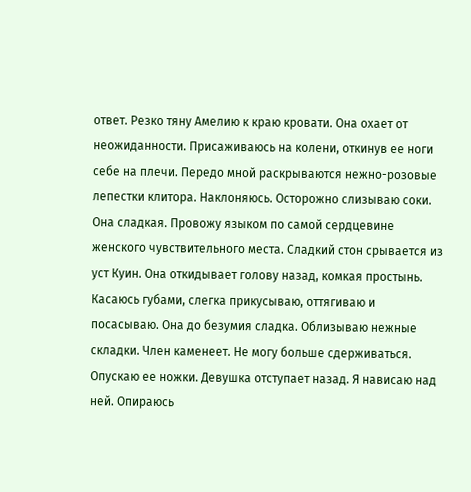ответ. Резко тяну Амелию к краю кровати. Она охает от неожиданности. Присаживаюсь на колени, откинув ее ноги себе на плечи. Передо мной раскрываются нежно-розовые лепестки клитора. Наклоняюсь. Осторожно слизываю соки. Она сладкая. Провожу языком по самой сердцевине женского чувствительного места. Сладкий стон срывается из уст Куин. Она откидывает голову назад, комкая простынь. Касаюсь губами, слегка прикусываю, оттягиваю и посасываю. Она до безумия сладка. Облизываю нежные складки. Член каменеет. Не могу больше сдерживаться. Опускаю ее ножки. Девушка отступает назад. Я нависаю над ней. Опираюсь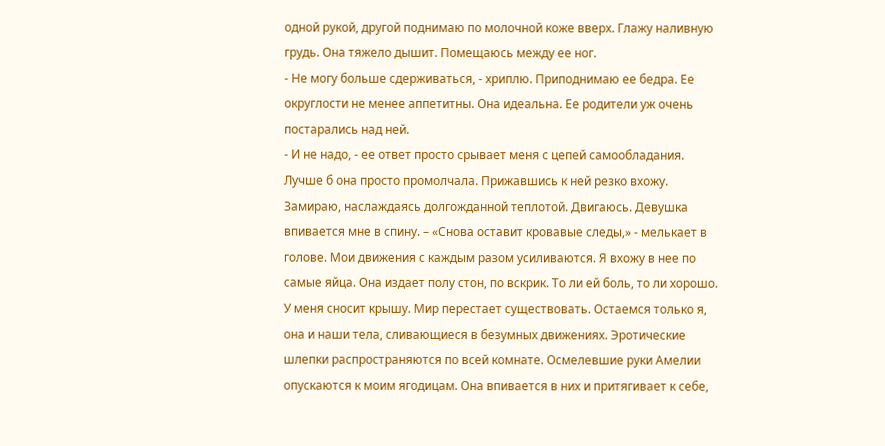одной рукой, другой поднимаю по молочной коже вверх. Глажу наливную грудь. Она тяжело дышит. Помещаюсь между ее ног.
- Не могу больше сдерживаться, - хриплю. Приподнимаю ее бедра. Ее округлости не менее аппетитны. Она идеальна. Ее родители уж очень постарались над ней.
- И не надо, - ее ответ просто срывает меня с цепей самообладания. Лучше б она просто промолчала. Прижавшись к ней резко вхожу. Замираю, наслаждаясь долгожданной теплотой. Двигаюсь. Девушка впивается мне в спину. – «Снова оставит кровавые следы,» - мелькает в голове. Мои движения с каждым разом усиливаются. Я вхожу в нее по самые яйца. Она издает полу стон, по вскрик. То ли ей боль, то ли хорошо. У меня сносит крышу. Мир перестает существовать. Остаемся только я, она и наши тела, сливающиеся в безумных движениях. Эротические шлепки распространяются по всей комнате. Осмелевшие руки Амелии опускаются к моим ягодицам. Она впивается в них и притягивает к себе,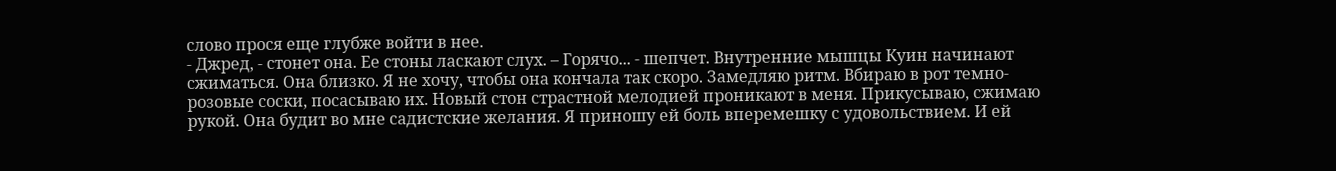слово прося еще глубже войти в нее.
- Джред, - стонет она. Ее стоны ласкают слух. – Горячо... - шепчет. Внутренние мышцы Куин начинают сжиматься. Она близко. Я не хочу, чтобы она кончала так скоро. Замедляю ритм. Вбираю в рот темно-розовые соски, посасываю их. Новый стон страстной мелодией проникают в меня. Прикусываю, сжимаю рукой. Она будит во мне садистские желания. Я приношу ей боль вперемешку с удовольствием. И ей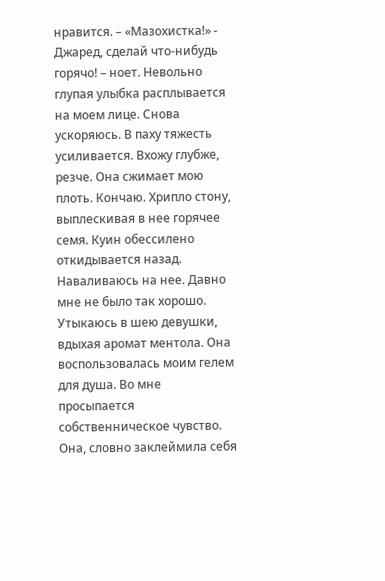нравится. – «Мазохистка!» - Джаред, сделай что-нибудь горячо! – ноет. Невольно глупая улыбка расплывается на моем лице. Снова ускоряюсь. В паху тяжесть усиливается. Вхожу глубже, резче. Она сжимает мою плоть. Кончаю. Хрипло стону, выплескивая в нее горячее семя. Куин обессилено откидывается назад. Наваливаюсь на нее. Давно мне не было так хорошо. Утыкаюсь в шею девушки, вдыхая аромат ментола. Она воспользовалась моим гелем для душа. Во мне просыпается собственническое чувство. Она, словно заклеймила себя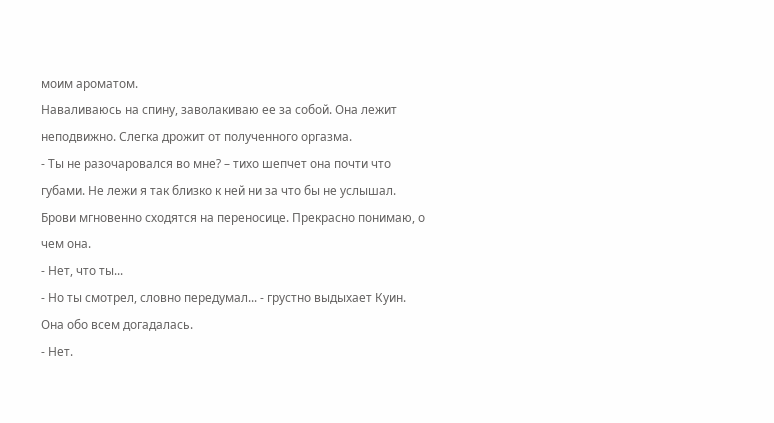моим ароматом.
Наваливаюсь на спину, заволакиваю ее за собой. Она лежит неподвижно. Слегка дрожит от полученного оргазма.
- Ты не разочаровался во мне? – тихо шепчет она почти что губами. Не лежи я так близко к ней ни за что бы не услышал. Брови мгновенно сходятся на переносице. Прекрасно понимаю, о чем она.
- Нет, что ты...
- Но ты смотрел, словно передумал... - грустно выдыхает Куин. Она обо всем догадалась.
- Нет.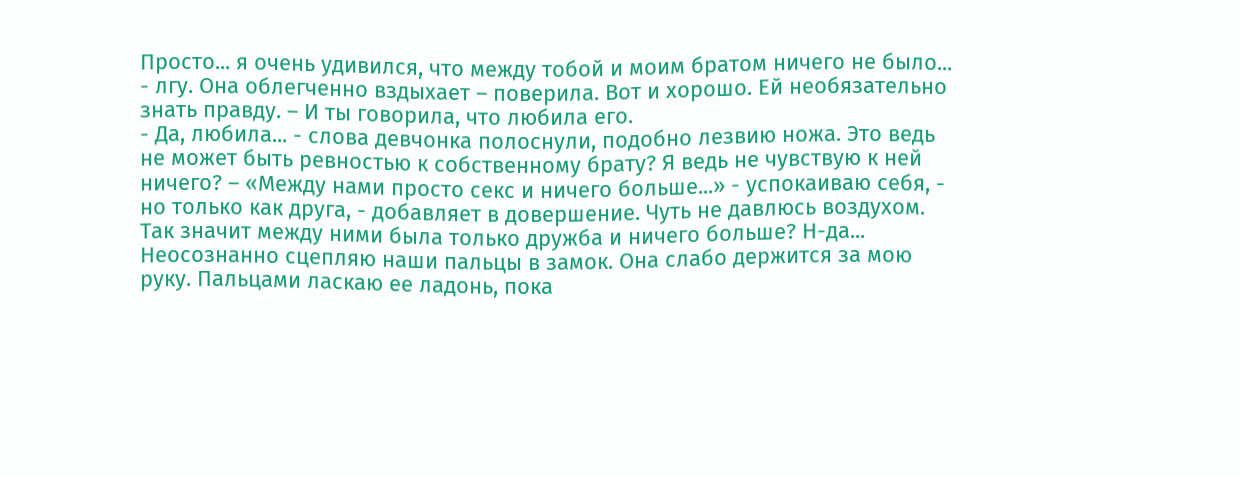Просто... я очень удивился, что между тобой и моим братом ничего не было... - лгу. Она облегченно вздыхает – поверила. Вот и хорошо. Ей необязательно знать правду. – И ты говорила, что любила его.
- Да, любила... - слова девчонка полоснули, подобно лезвию ножа. Это ведь не может быть ревностью к собственному брату? Я ведь не чувствую к ней ничего? – «Между нами просто секс и ничего больше...» - успокаиваю себя, - но только как друга, - добавляет в довершение. Чуть не давлюсь воздухом. Так значит между ними была только дружба и ничего больше? Н-да...
Неосознанно сцепляю наши пальцы в замок. Она слабо держится за мою руку. Пальцами ласкаю ее ладонь, пока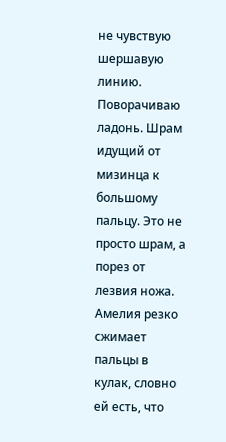не чувствую шершавую линию. Поворачиваю ладонь. Шрам идущий от мизинца к большому пальцу. Это не просто шрам, а порез от лезвия ножа. Амелия резко сжимает пальцы в кулак, словно ей есть, что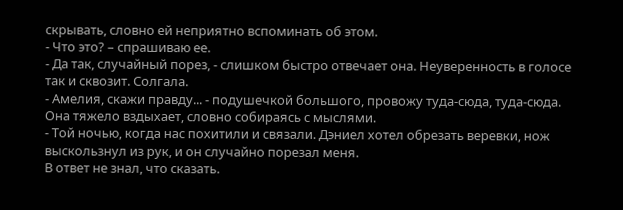скрывать, словно ей неприятно вспоминать об этом.
- Что это? – спрашиваю ее.
- Да так, случайный порез, - слишком быстро отвечает она. Неуверенность в голосе так и сквозит. Солгала.
- Амелия, скажи правду... - подушечкой большого, провожу туда-сюда, туда-сюда. Она тяжело вздыхает, словно собираясь с мыслями.
- Той ночью, когда нас похитили и связали. Дэниел хотел обрезать веревки, нож выскользнул из рук, и он случайно порезал меня.
В ответ не знал, что сказать.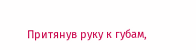Притянув руку к губам,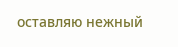оставляю нежный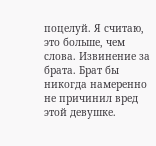поцелуй. Я считаю, это больше, чем слова. Извинение за брата. Брат бы никогда намеренно не причинил вред этой девушке.